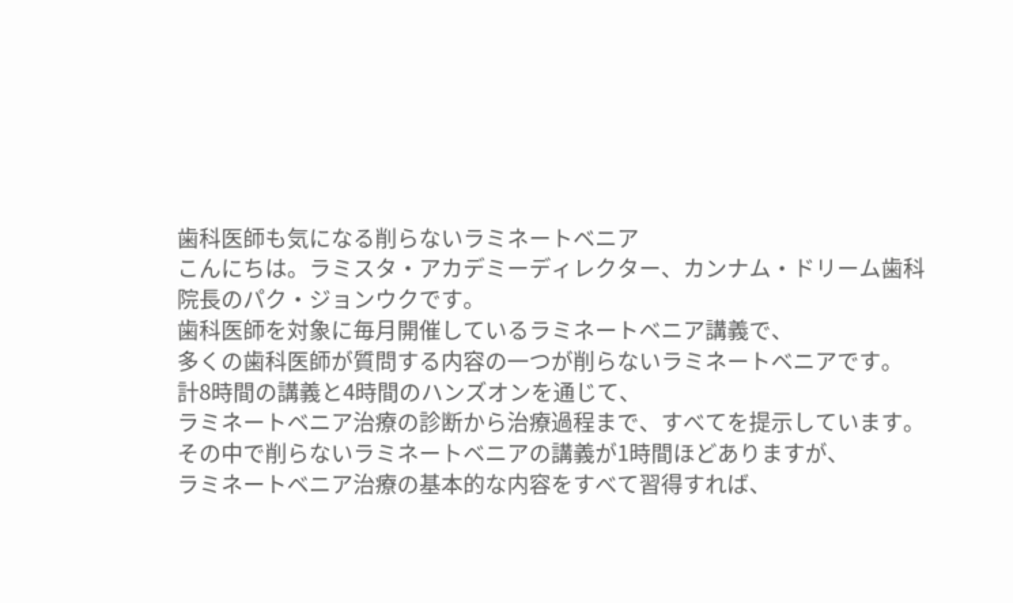歯科医師も気になる削らないラミネートベニア
こんにちは。ラミスタ・アカデミーディレクター、カンナム・ドリーム歯科院長のパク・ジョンウクです。
歯科医師を対象に毎月開催しているラミネートベニア講義で、
多くの歯科医師が質問する内容の一つが削らないラミネートベニアです。
計8時間の講義と4時間のハンズオンを通じて、
ラミネートベニア治療の診断から治療過程まで、すべてを提示しています。
その中で削らないラミネートベニアの講義が1時間ほどありますが、
ラミネートベニア治療の基本的な内容をすべて習得すれば、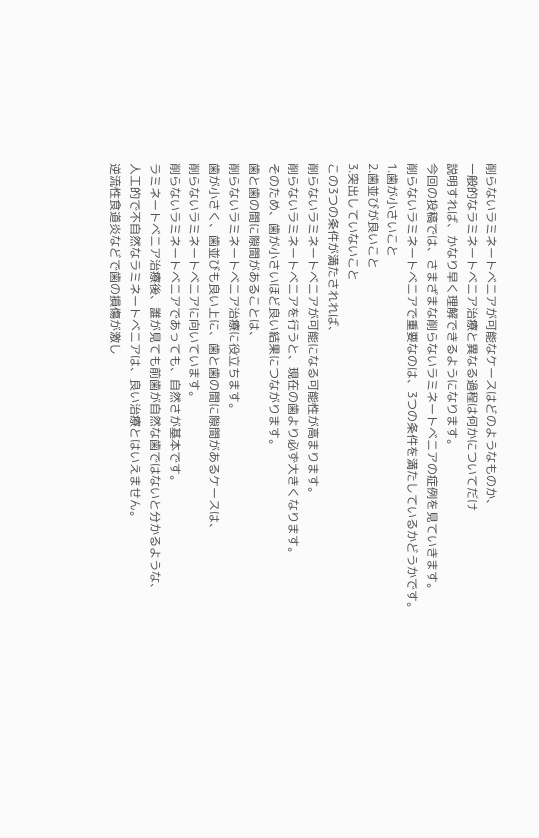削らないラミネートベニアが可能なケースはどのようなものか、
一般的なラミネートベニア治療と異なる過程は何かについてだけ
説明すれば、かなり早く理解できるようになります。
今回の投稿では、さまざまな削らないラミネートベニアの症例を見ていきます。
削らないラミネートベニアで重要なのは、3つの条件を満たしているかどうかです。
1.歯が小さいこと
2.歯並びが良いこと
3.突出していないこと
この3つの条件が満たされれば、
削らないラミネートベニアが可能になる可能性が高まります。
削らないラミネートベニアを行うと、現在の歯より必ず大きくなります。
そのため、歯が小さいほど良い結果につながります。
歯と歯の間に隙間があることは、
削らないラミネートベニア治療に役立ちます。
歯が小さく、歯並びも良い上に、歯と歯の間に隙間があるケースは、
削らないラミネートベニアに向いています。
削らないラミネートベニアであっても、自然さが基本です。
ラミネートベニア治療後、誰が見ても前歯が自然な歯ではないと分かるような、
人工的で不自然なラミネートベニアは、良い治療とはいえません。
逆流性食道炎などで歯の損傷が激し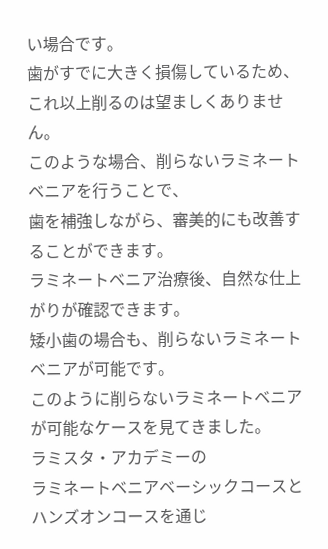い場合です。
歯がすでに大きく損傷しているため、これ以上削るのは望ましくありません。
このような場合、削らないラミネートベニアを行うことで、
歯を補強しながら、審美的にも改善することができます。
ラミネートベニア治療後、自然な仕上がりが確認できます。
矮小歯の場合も、削らないラミネートベニアが可能です。
このように削らないラミネートベニアが可能なケースを見てきました。
ラミスタ・アカデミーの
ラミネートベニアベーシックコースとハンズオンコースを通じ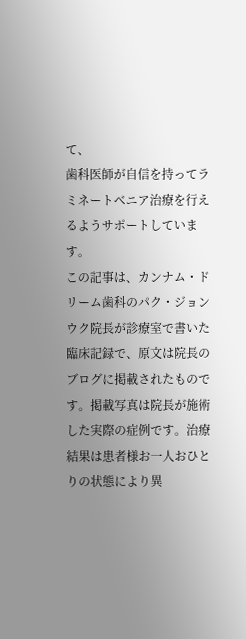て、
歯科医師が自信を持ってラミネートベニア治療を行えるようサポートしています。
この記事は、カンナム・ドリーム歯科のパク・ジョンウク院長が診療室で書いた臨床記録で、原文は院長のブログに掲載されたものです。掲載写真は院長が施術した実際の症例です。治療結果は患者様お一人おひとりの状態により異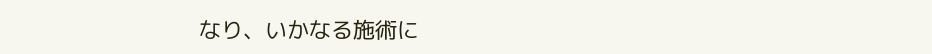なり、いかなる施術に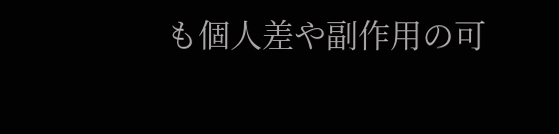も個人差や副作用の可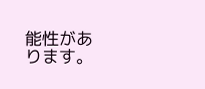能性があります。